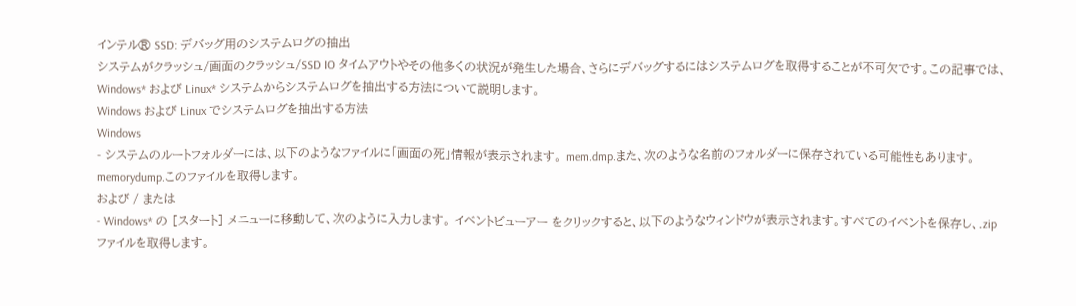インテル® SSD: デバッグ用のシステムログの抽出
システムがクラッシュ/画面のクラッシュ/SSD IO タイムアウトやその他多くの状況が発生した場合、さらにデバッグするにはシステムログを取得することが不可欠です。この記事では、Windows* および Linux* システムからシステムログを抽出する方法について説明します。
Windows および Linux でシステムログを抽出する方法
Windows
- システムのルートフォルダーには、以下のようなファイルに「画面の死」情報が表示されます。 mem.dmp.また、次のような名前のフォルダーに保存されている可能性もあります。 memorydump.このファイルを取得します。
および / または
- Windows* の [スタート] メニューに移動して、次のように入力します。 イベントビューアー をクリックすると、以下のようなウィンドウが表示されます。すべてのイベントを保存し、.zip ファイルを取得します。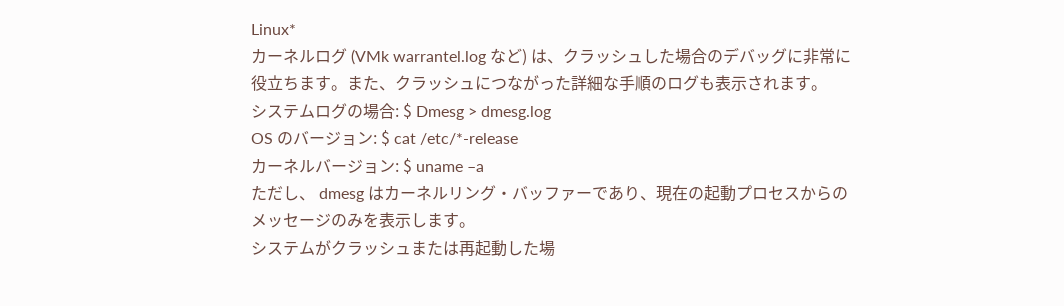Linux*
カーネルログ (VMk warrantel.log など) は、クラッシュした場合のデバッグに非常に役立ちます。また、クラッシュにつながった詳細な手順のログも表示されます。
システムログの場合: $ Dmesg > dmesg.log
OS のバージョン: $ cat /etc/*-release
カーネルバージョン: $ uname –a
ただし、 dmesg はカーネルリング・バッファーであり、現在の起動プロセスからのメッセージのみを表示します。
システムがクラッシュまたは再起動した場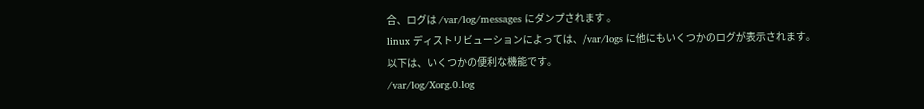合、ログは /var/log/messages にダンプされます 。
linux ディストリビューションによっては、/var/logs に他にもいくつかのログが表示されます。
以下は、いくつかの便利な機能です。
/var/log/Xorg.0.log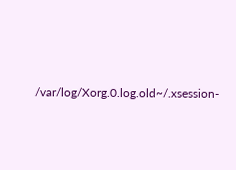/var/log/Xorg.0.log.old~/.xsession-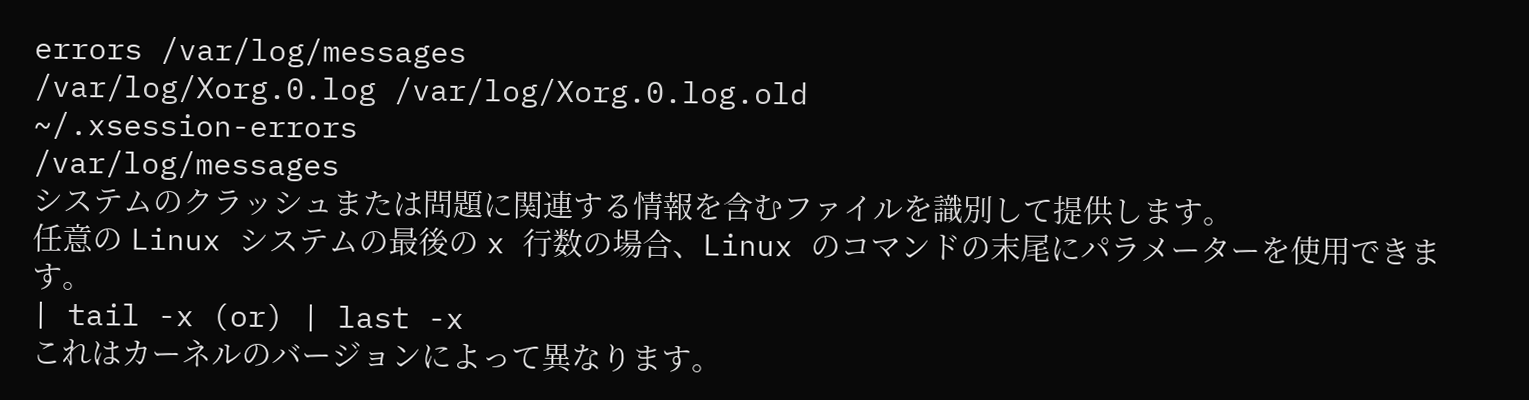errors /var/log/messages
/var/log/Xorg.0.log /var/log/Xorg.0.log.old
~/.xsession-errors
/var/log/messages
システムのクラッシュまたは問題に関連する情報を含むファイルを識別して提供します。
任意の Linux システムの最後の x 行数の場合、Linux のコマンドの末尾にパラメーターを使用できます。
| tail -x (or) | last -x
これはカーネルのバージョンによって異なります。